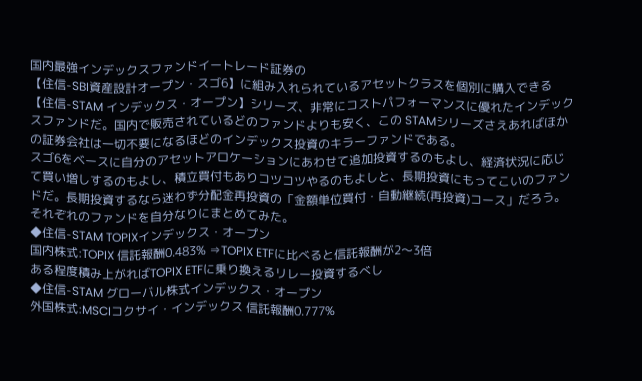国内最強インデックスファンドイートレード証券の
【住信-SBI資産設計オープン・スゴ6】に組み入れられているアセットクラスを個別に購入できる
【住信-STAM インデックス・オープン】シリーズ、非常にコストパフォーマンスに優れたインデックスファンドだ。国内で販売されているどのファンドよりも安く、この STAMシリーズさえあればほかの証券会社は一切不要になるほどのインデックス投資のキラーファンドである。
スゴ6をベースに自分のアセットアロケーションにあわせて追加投資するのもよし、経済状況に応じて買い増しするのもよし、積立買付もありコツコツやるのもよしと、長期投資にもってこいのファンドだ。長期投資するなら迷わず分配金再投資の「金額単位買付・自動継続(再投資)コース」だろう。
それぞれのファンドを自分なりにまとめてみた。
◆住信-STAM TOPIXインデックス・オープン
国内株式:TOPIX 信託報酬0.483% ⇒TOPIX ETFに比べると信託報酬が2〜3倍
ある程度積み上がればTOPIX ETFに乗り換えるリレー投資するべし
◆住信-STAM グローバル株式インデックス・オープン
外国株式:MSCIコクサイ・インデックス 信託報酬0.777%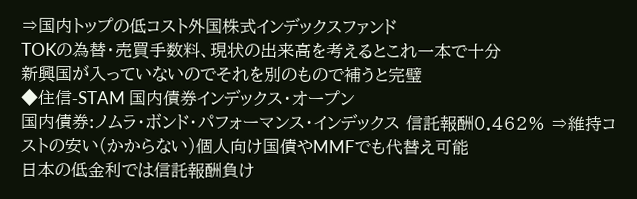⇒国内トップの低コスト外国株式インデックスファンド
TOKの為替・売買手数料、現状の出来高を考えるとこれ一本で十分
新興国が入っていないのでそれを別のもので補うと完璧
◆住信-STAM 国内債券インデックス・オープン
国内債券:ノムラ・ボンド・パフォーマンス・インデックス 信託報酬0.462% ⇒維持コストの安い(かからない)個人向け国債やMMFでも代替え可能
日本の低金利では信託報酬負け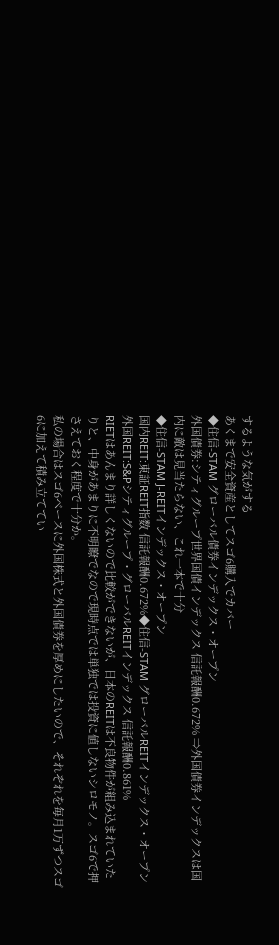するような気がする
あくまで安全資産としてスゴ6購入でカバー
◆住信-STAM グローバル債券インデックス・オープン
外国債券:シティグループ世界国債インデックス 信託報酬0.672% ⇒外国債券インデックスは国内に敵は見当たらない、これ一本で十分
◆住信-STAM J-REITインデックス・オープン
国内REIT:東証REIT指数 信託報酬0.672%◆住信-STAM グローバルREITインデックス・オープン
外国REIT:S&Pシティグループ・グローバルREITインデックス 信託報酬0.861%
RIETはあんまり詳しくないので比較ができないが、日本のREITは不良物件が組み込まれていたりと、中身があまりに不明瞭でなので現時点では単独では投資に値しないシロモノ。スゴ6で押さえておく程度で十分か。
私の場合はスゴ6ベースに外国株式と外国債券を厚めにしたいので、それぞれを毎月1万ずつスゴ6に加えて積み立ててい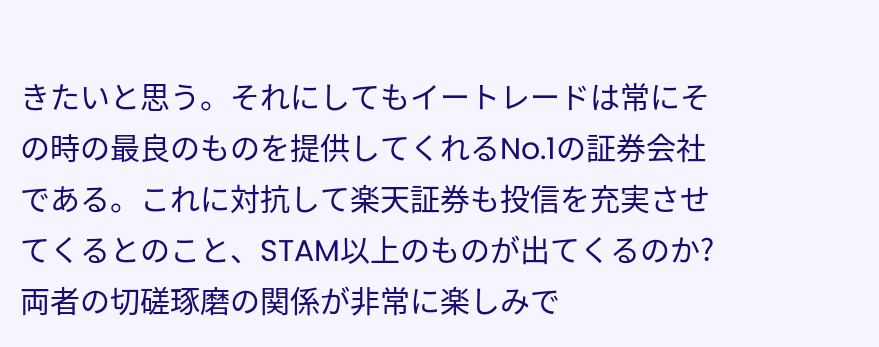きたいと思う。それにしてもイートレードは常にその時の最良のものを提供してくれるNo.1の証券会社である。これに対抗して楽天証券も投信を充実させてくるとのこと、STAM以上のものが出てくるのか?両者の切磋琢磨の関係が非常に楽しみで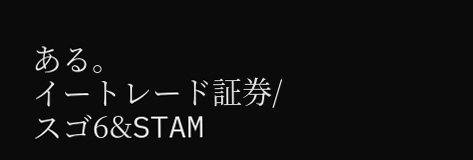ある。
イートレード証券/スゴ6&STAM